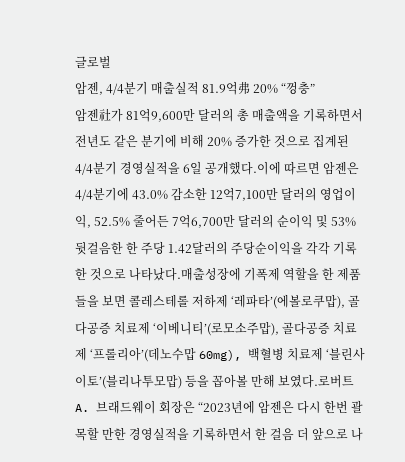글로벌
암젠, 4/4분기 매출실적 81.9억弗 20% “껑충”
암젠社가 81억9,600만 달러의 총 매출액을 기록하면서 전년도 같은 분기에 비해 20% 증가한 것으로 집계된 4/4분기 경영실적을 6일 공개했다.이에 따르면 암젠은 4/4분기에 43.0% 감소한 12억7,100만 달러의 영업이익, 52.5% 줄어든 7억6,700만 달러의 순이익 및 53% 뒷걸음한 한 주당 1.42달러의 주당순이익을 각각 기록한 것으로 나타났다.매출성장에 기폭제 역할을 한 제품들을 보면 콜레스테롤 저하제 ‘레파타’(에볼로쿠맙), 골다공증 치료제 ‘이베니티’(로모소주맙), 골다공증 치료제 ‘프롤리아’(데노수맙 60mg), 백혈병 치료제 ‘블린사이토’(블리나투모맙) 등을 꼽아볼 만해 보였다.로버트 A. 브래드웨이 회장은 “2023년에 암젠은 다시 한번 괄목할 만한 경영실적을 기록하면서 한 걸음 더 앞으로 나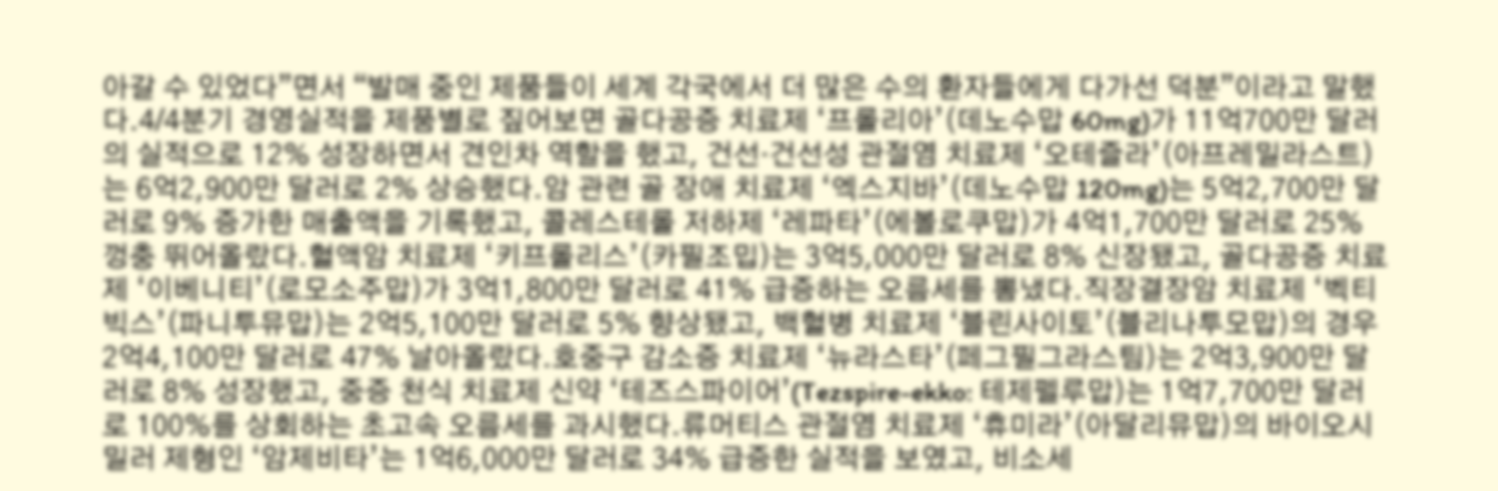아갈 수 있었다”면서 “발매 중인 제품들이 세계 각국에서 더 많은 수의 환자들에게 다가선 덕분”이라고 말했다.4/4분기 경영실적을 제품별로 짚어보면 골다공증 치료제 ‘프롤리아’(데노수맙 60mg)가 11억700만 달러의 실적으로 12% 성장하면서 견인차 역할을 했고, 건선‧건선성 관절염 치료제 ‘오테즐라’(아프레밀라스트)는 6억2,900만 달러로 2% 상승했다.암 관련 골 장애 치료제 ‘엑스지바’(데노수맙 120mg)는 5억2,700만 달러로 9% 증가한 매출액을 기록했고, 콜레스테롤 저하제 ‘레파타’(에볼로쿠맙)가 4억1,700만 달러로 25% 껑충 뛰어올랐다.혈액암 치료제 ‘키프롤리스’(카필조밉)는 3억5,000만 달러로 8% 신장됐고, 골다공증 치료제 ‘이베니티’(로모소주맙)가 3억1,800만 달러로 41% 급증하는 오름세를 뽐냈다.직장결장암 치료제 ‘벡티빅스’(파니투뮤맙)는 2억5,100만 달러로 5% 향상됐고, 백혈병 치료제 ‘블린사이토’(블리나투모맙)의 경우 2억4,100만 달러로 47% 날아올랐다.호중구 감소증 치료제 ‘뉴라스타’(페그필그라스팀)는 2억3,900만 달러로 8% 성장했고, 중증 천식 치료제 신약 ‘테즈스파이어’(Tezspire-ekko: 테제펠루맙)는 1억7,700만 달러로 100%를 상회하는 초고속 오름세를 과시했다.류머티스 관절염 치료제 ‘휴미라’(아달리뮤맙)의 바이오시밀러 제형인 ‘암제비타’는 1억6,000만 달러로 34% 급증한 실적을 보였고, 비소세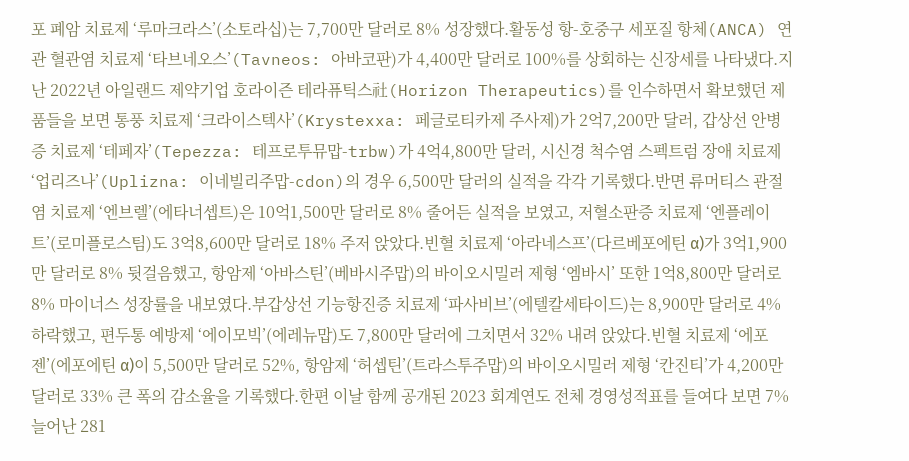포 폐암 치료제 ‘루마크라스’(소토라십)는 7,700만 달러로 8% 성장했다.활동성 항-호중구 세포질 항체(ANCA) 연관 혈관염 치료제 ‘타브네오스’(Tavneos: 아바코판)가 4,400만 달러로 100%를 상회하는 신장세를 나타냈다.지난 2022년 아일랜드 제약기업 호라이즌 테라퓨틱스社(Horizon Therapeutics)를 인수하면서 확보했던 제품들을 보면 통풍 치료제 ‘크라이스텍사’(Krystexxa: 페글로티카제 주사제)가 2억7,200만 달러, 갑상선 안병증 치료제 ‘테페자’(Tepezza: 테프로투뮤맙-trbw)가 4억4,800만 달러, 시신경 척수염 스펙트럼 장애 치료제 ‘업리즈나’(Uplizna: 이네빌리주맙-cdon)의 경우 6,500만 달러의 실적을 각각 기록했다.반면 류머티스 관절염 치료제 ‘엔브렐’(에타너셉트)은 10억1,500만 달러로 8% 줄어든 실적을 보였고, 저혈소판증 치료제 ‘엔플레이트’(로미플로스팀)도 3억8,600만 달러로 18% 주저 앉았다.빈혈 치료제 ‘아라네스프’(다르베포에틴 α)가 3억1,900만 달러로 8% 뒷걸음했고, 항암제 ‘아바스틴’(베바시주맙)의 바이오시밀러 제형 ‘엠바시’ 또한 1억8,800만 달러로 8% 마이너스 성장률을 내보였다.부갑상선 기능항진증 치료제 ‘파사비브’(에텔칼세타이드)는 8,900만 달러로 4% 하락했고, 편두통 예방제 ‘에이모빅’(에레뉴맙)도 7,800만 달러에 그치면서 32% 내려 앉았다.빈혈 치료제 ‘에포젠’(에포에틴 α)이 5,500만 달러로 52%, 항암제 ‘허셉틴’(트라스투주맙)의 바이오시밀러 제형 ‘칸진티’가 4,200만 달러로 33% 큰 폭의 감소율을 기록했다.한편 이날 함께 공개된 2023 회계연도 전체 경영성적표를 들여다 보면 7% 늘어난 281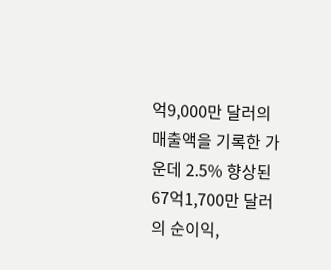억9,000만 달러의 매출액을 기록한 가운데 2.5% 향상된 67억1,700만 달러의 순이익,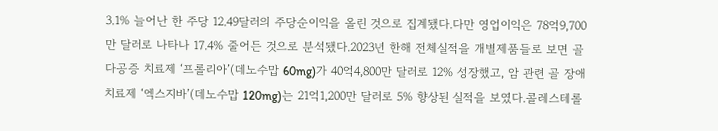3.1% 늘어난 한 주당 12.49달러의 주당순이익을 올린 것으로 집계됐다.다만 영업이익은 78억9,700만 달러로 나타나 17.4% 줄어든 것으로 분석됐다.2023년 한해 전체실적을 개별제품들로 보면 골다공증 치료제 ‘프롤리아’(데노수맙 60mg)가 40억4,800만 달러로 12% 성장했고, 암 관련 골 장애 치료제 ‘엑스지바’(데노수맙 120mg)는 21억1,200만 달러로 5% 향상된 실적을 보였다.콜레스테롤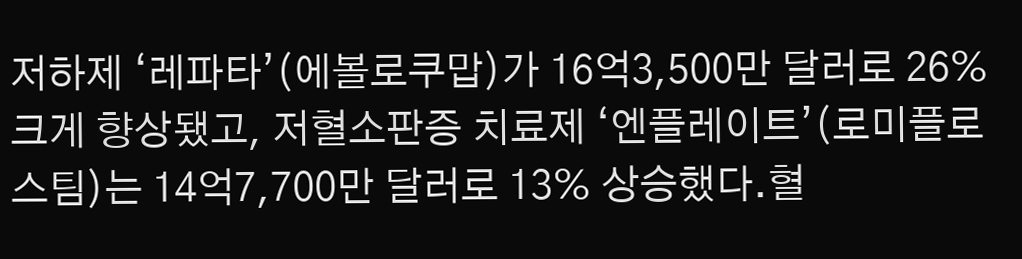저하제 ‘레파타’(에볼로쿠맙)가 16억3,500만 달러로 26% 크게 향상됐고, 저혈소판증 치료제 ‘엔플레이트’(로미플로스팀)는 14억7,700만 달러로 13% 상승했다.혈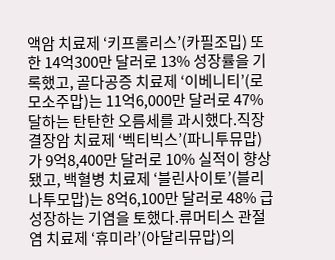액암 치료제 ‘키프롤리스’(카필조밉) 또한 14억300만 달러로 13% 성장률을 기록했고, 골다공증 치료제 ‘이베니티’(로모소주맙)는 11억6,000만 달러로 47% 달하는 탄탄한 오름세를 과시했다.직장결장암 치료제 ‘벡티빅스’(파니투뮤맙)가 9억8,400만 달러로 10% 실적이 향상됐고, 백혈병 치료제 ‘블린사이토’(블리나투모맙)는 8억6,100만 달러로 48% 급성장하는 기염을 토했다.류머티스 관절염 치료제 ‘휴미라’(아달리뮤맙)의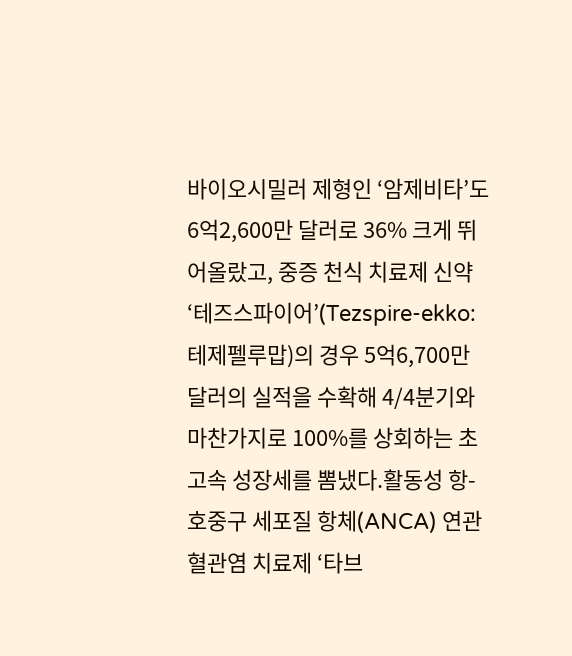바이오시밀러 제형인 ‘암제비타’도 6억2,600만 달러로 36% 크게 뛰어올랐고, 중증 천식 치료제 신약 ‘테즈스파이어’(Tezspire-ekko: 테제펠루맙)의 경우 5억6,700만 달러의 실적을 수확해 4/4분기와 마찬가지로 100%를 상회하는 초고속 성장세를 뽐냈다.활동성 항-호중구 세포질 항체(ANCA) 연관 혈관염 치료제 ‘타브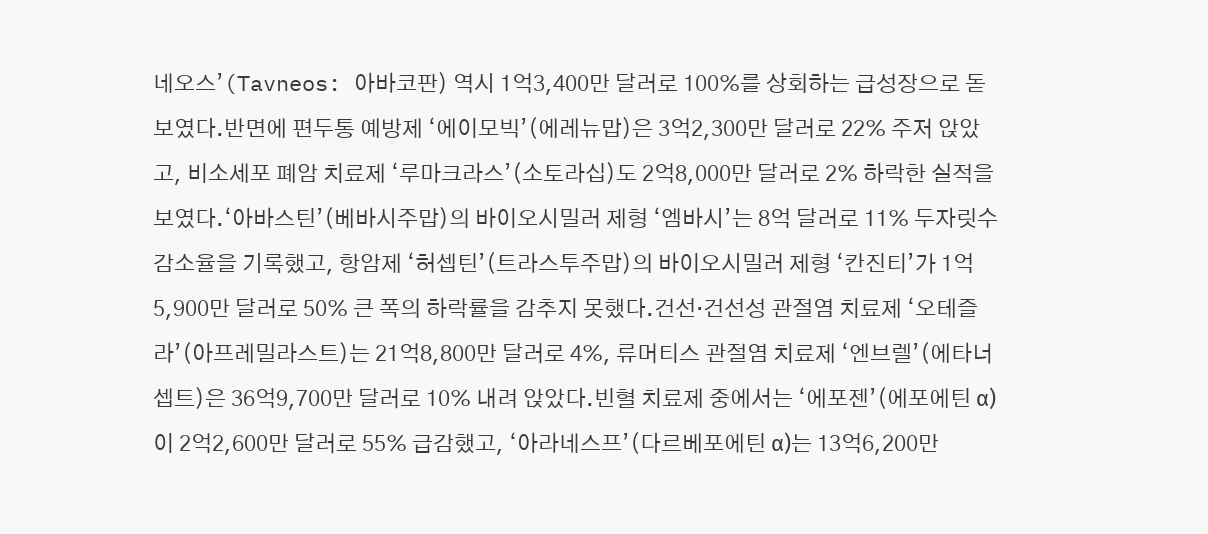네오스’(Tavneos: 아바코판) 역시 1억3,400만 달러로 100%를 상회하는 급성장으로 돋보였다.반면에 편두통 예방제 ‘에이모빅’(에레뉴맙)은 3억2,300만 달러로 22% 주저 앉았고, 비소세포 폐암 치료제 ‘루마크라스’(소토라십)도 2억8,000만 달러로 2% 하락한 실적을 보였다.‘아바스틴’(베바시주맙)의 바이오시밀러 제형 ‘엠바시’는 8억 달러로 11% 두자릿수 감소율을 기록했고, 항암제 ‘허셉틴’(트라스투주맙)의 바이오시밀러 제형 ‘칸진티’가 1억5,900만 달러로 50% 큰 폭의 하락률을 감추지 못했다.건선‧건선성 관절염 치료제 ‘오테즐라’(아프레밀라스트)는 21억8,800만 달러로 4%, 류머티스 관절염 치료제 ‘엔브렐’(에타너셉트)은 36억9,700만 달러로 10% 내려 앉았다.빈혈 치료제 중에서는 ‘에포젠’(에포에틴 α)이 2억2,600만 달러로 55% 급감했고, ‘아라네스프’(다르베포에틴 α)는 13억6,200만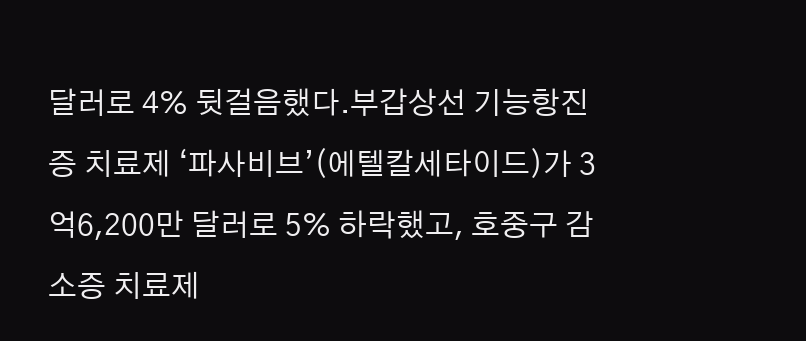달러로 4% 뒷걸음했다.부갑상선 기능항진증 치료제 ‘파사비브’(에텔칼세타이드)가 3억6,200만 달러로 5% 하락했고, 호중구 감소증 치료제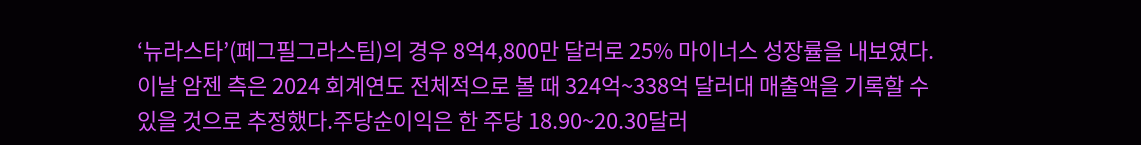‘뉴라스타’(페그필그라스팀)의 경우 8억4,800만 달러로 25% 마이너스 성장률을 내보였다.이날 암젠 측은 2024 회계연도 전체적으로 볼 때 324억~338억 달러대 매출액을 기록할 수 있을 것으로 추정했다.주당순이익은 한 주당 18.90~20.30달러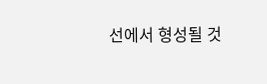선에서 형성될 것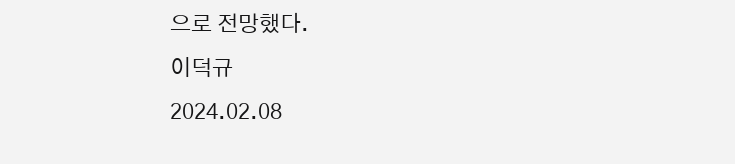으로 전망했다.
이덕규
2024.02.08